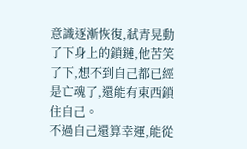意識逐漸恢復,弒青晃動了下身上的鎖鏈,他苦笑了下,想不到自己都已經是亡魂了,還能有東西鎖住自己。
不過自己還算幸運,能從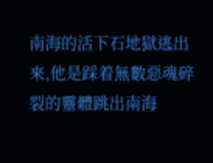南海的活下石地獄逃出來,他是踩着無數惡魂碎裂的靈體跳出南海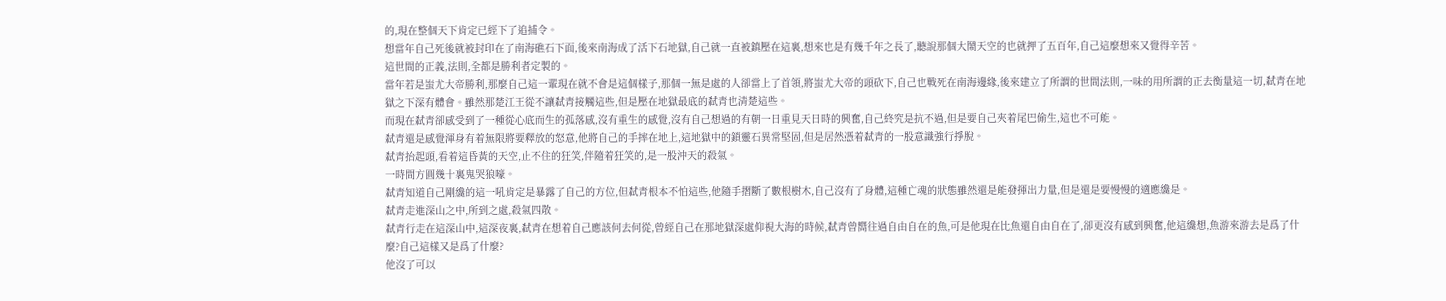的,現在整個天下肯定已經下了追捕令。
想當年自己死後就被封印在了南海礁石下面,後來南海成了活下石地獄,自己就一直被鎮壓在這裏,想來也是有幾千年之長了,聽說那個大鬧天空的也就押了五百年,自己這麼想來又覺得辛苦。
這世間的正義,法則,全都是勝利者定製的。
當年若是蚩尤大帝勝利,那麼自己這一輩現在就不會是這個樣子,那個一無是處的人卻當上了首領,將蚩尤大帝的頭砍下,自己也戰死在南海邊緣,後來建立了所謂的世間法則,一味的用所謂的正去衡量這一切,弒青在地獄之下深有體會。雖然那楚江王從不讓弒青接觸這些,但是壓在地獄最底的弒青也清楚這些。
而現在弒青卻感受到了一種從心底而生的孤落感,沒有重生的感覺,沒有自己想過的有朝一日重見天日時的興奮,自己終究是抗不過,但是要自己夾着尾巴偷生,這也不可能。
弒青還是感覺渾身有着無限將要釋放的怒意,他將自己的手摔在地上,這地獄中的鎖靈石異常堅固,但是居然憑着弒青的一股意識強行掙脫。
弒青抬起頭,看着這昏黃的天空,止不住的狂笑,伴隨着狂笑的,是一股沖天的殺氣。
一時間方圓幾十裏鬼哭狼嚎。
弒青知道自己剛纔的這一吼肯定是暴露了自己的方位,但弒青根本不怕這些,他隨手摺斷了數根樹木,自己沒有了身體,這種亡魂的狀態雖然還是能發揮出力量,但是還是要慢慢的適應纔是。
弒青走進深山之中,所到之處,殺氣四散。
弒青行走在這深山中,這深夜裏,弒青在想着自己應該何去何從,曾經自己在那地獄深處仰視大海的時候,弒青曾嚮往過自由自在的魚,可是他現在比魚還自由自在了,卻更沒有感到興奮,他這纔想,魚游來游去是爲了什麼?自己這樣又是爲了什麼?
他沒了可以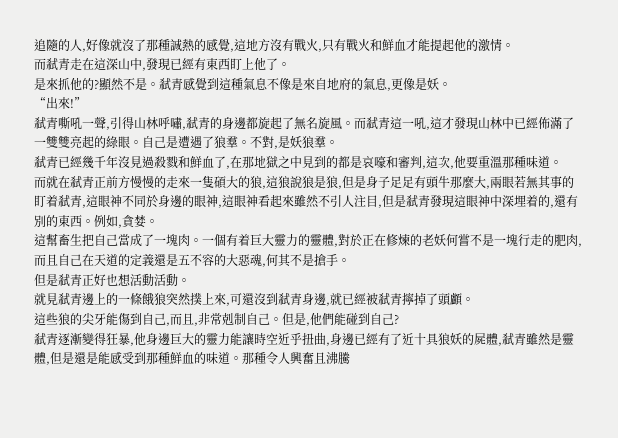追隨的人,好像就沒了那種誠熱的感覺,這地方沒有戰火,只有戰火和鮮血才能提起他的激情。
而弒青走在這深山中,發現已經有東西盯上他了。
是來抓他的?顯然不是。弒青感覺到這種氣息不像是來自地府的氣息,更像是妖。
“出來!”
弒青嘶吼一聲,引得山林呼嘯,弒青的身邊都旋起了無名旋風。而弒青這一吼,這才發現山林中已經佈滿了一雙雙亮起的綠眼。自己是遭遇了狼羣。不對,是妖狼羣。
弒青已經幾千年沒見過殺戮和鮮血了,在那地獄之中見到的都是哀嚎和審判,這次,他要重溫那種味道。
而就在弒青正前方慢慢的走來一隻碩大的狼,這狼說狼是狼,但是身子足足有頭牛那麼大,兩眼若無其事的盯着弒青,這眼神不同於身邊的眼神,這眼神看起來雖然不引人注目,但是弒青發現這眼神中深埋着的,還有別的東西。例如,貪婪。
這幫畜生把自己當成了一塊肉。一個有着巨大靈力的靈體,對於正在修煉的老妖何嘗不是一塊行走的肥肉,而且自己在天道的定義還是五不容的大惡魂,何其不是搶手。
但是弒青正好也想活動活動。
就見弒青邊上的一條餓狼突然撲上來,可還沒到弒青身邊,就已經被弒青擰掉了頭顱。
這些狼的尖牙能傷到自己,而且,非常剋制自己。但是,他們能碰到自己?
弒青逐漸變得狂暴,他身邊巨大的靈力能讓時空近乎扭曲,身邊已經有了近十具狼妖的屍體,弒青雖然是靈體,但是還是能感受到那種鮮血的味道。那種令人興奮且沸騰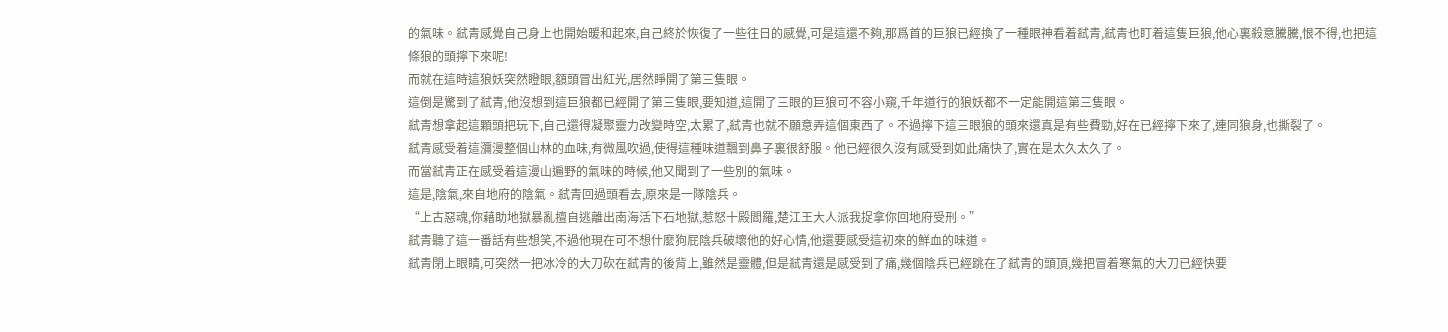的氣味。弒青感覺自己身上也開始暖和起來,自己終於恢復了一些往日的感覺,可是這還不夠,那爲首的巨狼已經換了一種眼神看着弒青,弒青也盯着這隻巨狼,他心裏殺意騰騰,恨不得,也把這條狼的頭擰下來呢!
而就在這時這狼妖突然瞪眼,額頭冒出紅光,居然睜開了第三隻眼。
這倒是驚到了弒青,他沒想到這巨狼都已經開了第三隻眼,要知道,這開了三眼的巨狼可不容小窺,千年道行的狼妖都不一定能開這第三隻眼。
弒青想拿起這顆頭把玩下,自己還得凝聚靈力改變時空,太累了,弒青也就不願意弄這個東西了。不過擰下這三眼狼的頭來還真是有些費勁,好在已經擰下來了,連同狼身,也撕裂了。
弒青感受着這瀰漫整個山林的血味,有微風吹過,使得這種味道飄到鼻子裏很舒服。他已經很久沒有感受到如此痛快了,實在是太久太久了。
而當弒青正在感受着這漫山遍野的氣味的時候,他又聞到了一些別的氣味。
這是,陰氣,來自地府的陰氣。弒青回過頭看去,原來是一隊陰兵。
“上古惡魂,你藉助地獄暴亂擅自逃離出南海活下石地獄,惹怒十殿閻羅,楚江王大人派我捉拿你回地府受刑。”
弒青聽了這一番話有些想笑,不過他現在可不想什麼狗屁陰兵破壞他的好心情,他還要感受這初來的鮮血的味道。
弒青閉上眼睛,可突然一把冰冷的大刀砍在弒青的後背上,雖然是靈體,但是弒青還是感受到了痛,幾個陰兵已經跳在了弒青的頭頂,幾把冒着寒氣的大刀已經快要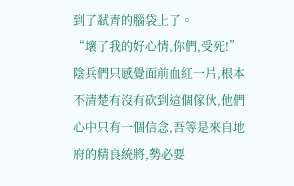到了弒青的腦袋上了。
“壞了我的好心情,你們,受死!”
陰兵們只感覺面前血紅一片,根本不清楚有沒有砍到這個傢伙,他們心中只有一個信念,吾等是來自地府的精良統將,勢必要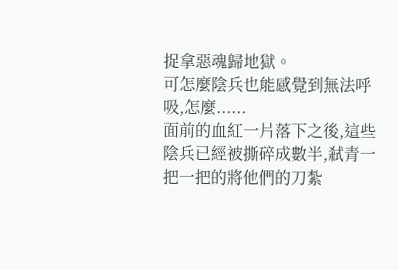捉拿惡魂歸地獄。
可怎麼陰兵也能感覺到無法呼吸,怎麼......
面前的血紅一片落下之後,這些陰兵已經被撕碎成數半,弒青一把一把的將他們的刀紮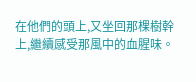在他們的頭上,又坐回那棵樹幹上,繼續感受那風中的血腥味。